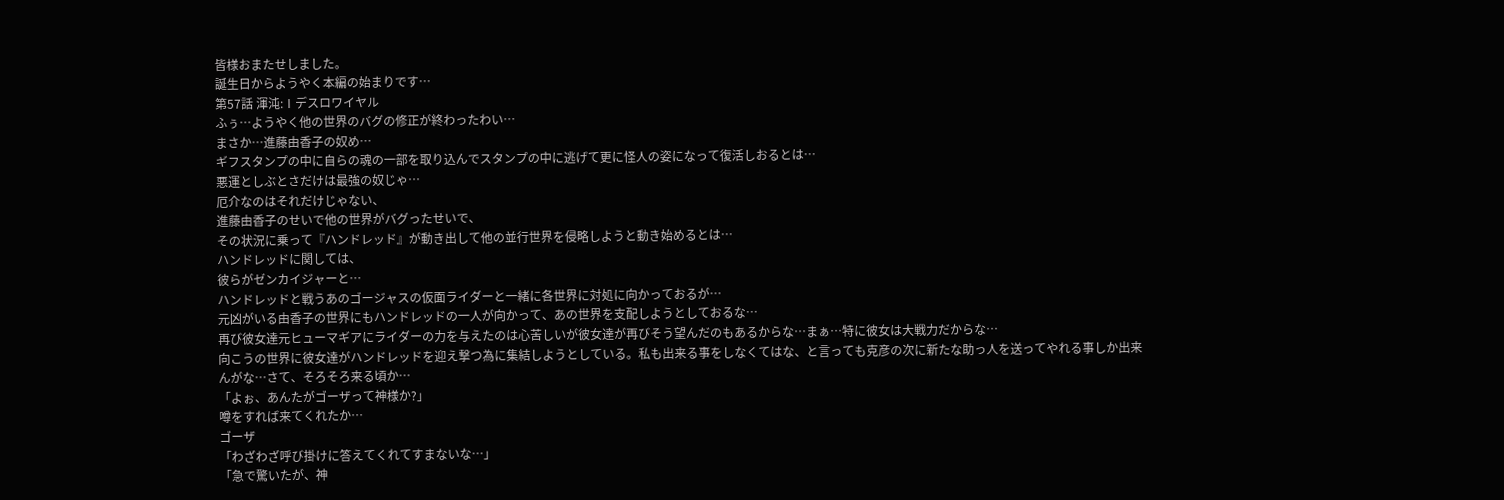皆様おまたせしました。
誕生日からようやく本編の始まりです…
第57話 渾沌:Ⅰデスロワイヤル
ふぅ…ようやく他の世界のバグの修正が終わったわい…
まさか…進藤由香子の奴め…
ギフスタンプの中に自らの魂の一部を取り込んでスタンプの中に逃げて更に怪人の姿になって復活しおるとは…
悪運としぶとさだけは最強の奴じゃ…
厄介なのはそれだけじゃない、
進藤由香子のせいで他の世界がバグったせいで、
その状況に乗って『ハンドレッド』が動き出して他の並行世界を侵略しようと動き始めるとは…
ハンドレッドに関しては、
彼らがゼンカイジャーと…
ハンドレッドと戦うあのゴージャスの仮面ライダーと一緒に各世界に対処に向かっておるが…
元凶がいる由香子の世界にもハンドレッドの一人が向かって、あの世界を支配しようとしておるな…
再び彼女達元ヒューマギアにライダーの力を与えたのは心苦しいが彼女達が再びそう望んだのもあるからな…まぁ…特に彼女は大戦力だからな…
向こうの世界に彼女達がハンドレッドを迎え撃つ為に集結しようとしている。私も出来る事をしなくてはな、と言っても克彦の次に新たな助っ人を送ってやれる事しか出来んがな…さて、そろそろ来る頃か…
「よぉ、あんたがゴーザって神様か?」
噂をすれば来てくれたか…
ゴーザ
「わざわざ呼び掛けに答えてくれてすまないな…」
「急で驚いたが、神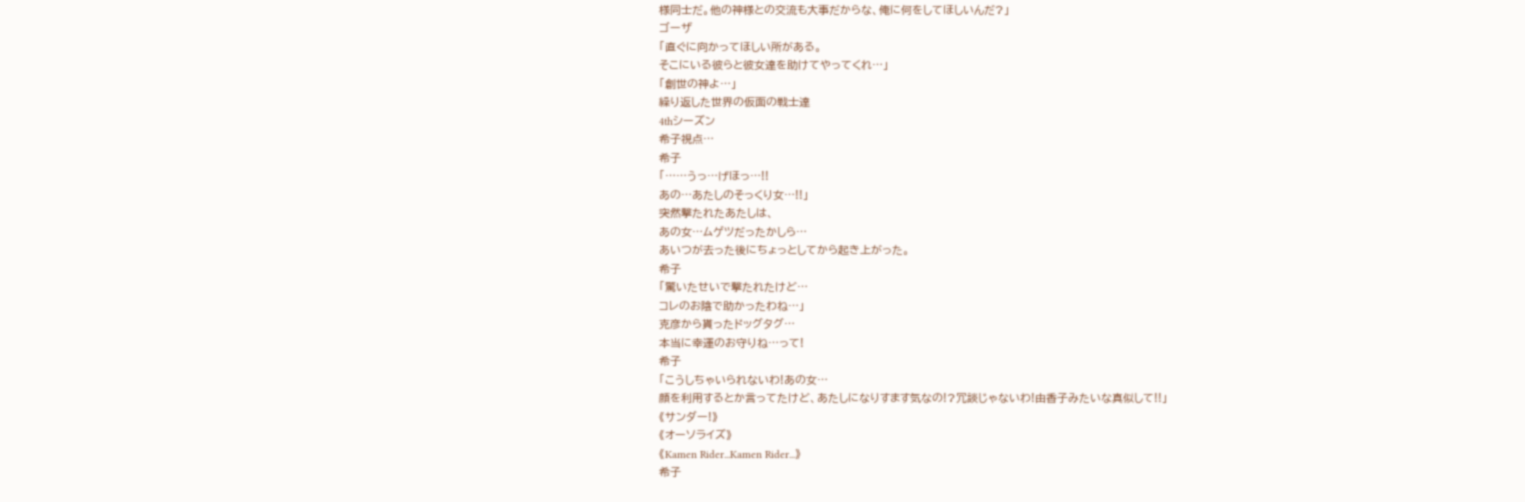様同士だ。他の神様との交流も大事だからな、俺に何をしてほしいんだ?」
ゴーザ
「直ぐに向かってほしい所がある。
そこにいる彼らと彼女達を助けてやってくれ…」
「創世の神よ…」
繰り返した世界の仮面の戦士達
4thシーズン
希子視点…
希子
「……うっ…げほっ…!!
あの…あたしのそっくり女…!!」
突然撃たれたあたしは、
あの女…ムゲツだったかしら…
あいつが去った後にちょっとしてから起き上がった。
希子
「驚いたせいで撃たれたけど…
コレのお陰で助かったわね…」
克彦から貰ったドッグタグ…
本当に幸運のお守りね…って!
希子
「こうしちゃいられないわ!あの女…
顔を利用するとか言ってたけど、あたしになりすます気なの!?冗談じゃないわ!由香子みたいな真似して!!」
《サンダー!》
《オーソライズ》
《Kamen Rider...Kamen Rider...》
希子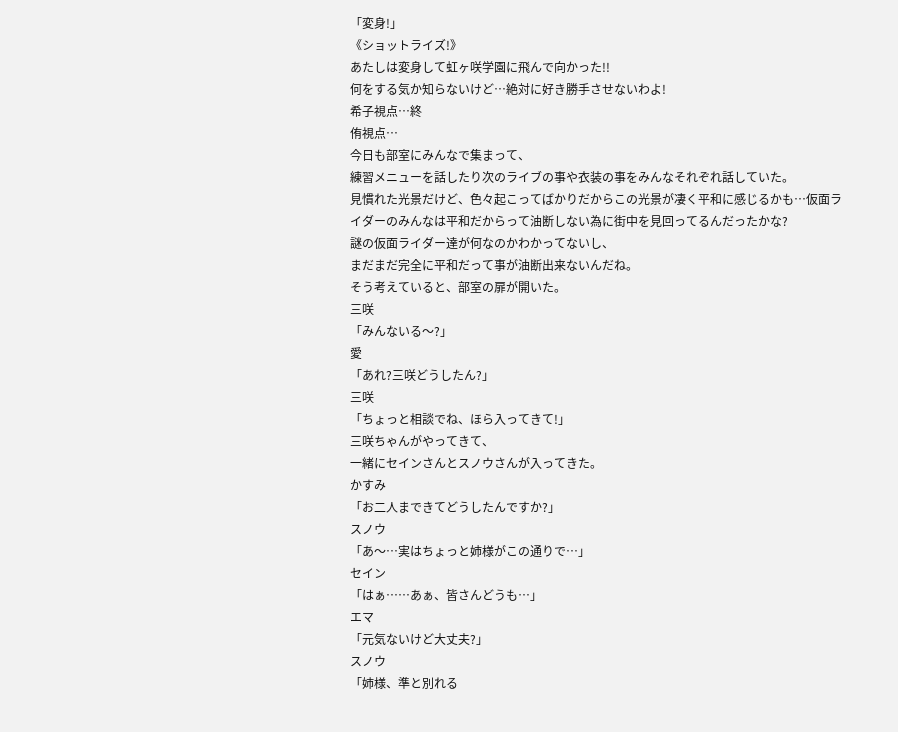「変身!」
《ショットライズ!》
あたしは変身して虹ヶ咲学園に飛んで向かった!!
何をする気か知らないけど…絶対に好き勝手させないわよ!
希子視点…終
侑視点…
今日も部室にみんなで集まって、
練習メニューを話したり次のライブの事や衣装の事をみんなそれぞれ話していた。
見慣れた光景だけど、色々起こってばかりだからこの光景が凄く平和に感じるかも…仮面ライダーのみんなは平和だからって油断しない為に街中を見回ってるんだったかな?
謎の仮面ライダー達が何なのかわかってないし、
まだまだ完全に平和だって事が油断出来ないんだね。
そう考えていると、部室の扉が開いた。
三咲
「みんないる〜?」
愛
「あれ?三咲どうしたん?」
三咲
「ちょっと相談でね、ほら入ってきて!」
三咲ちゃんがやってきて、
一緒にセインさんとスノウさんが入ってきた。
かすみ
「お二人まできてどうしたんですか?」
スノウ
「あ〜…実はちょっと姉様がこの通りで…」
セイン
「はぁ……あぁ、皆さんどうも…」
エマ
「元気ないけど大丈夫?」
スノウ
「姉様、準と別れる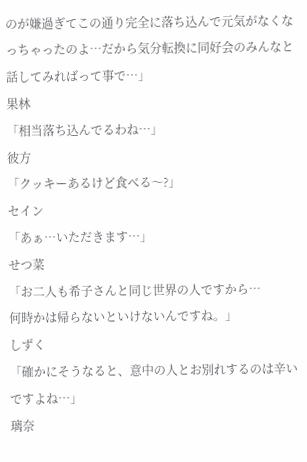のが嫌過ぎてこの通り完全に落ち込んで元気がなくなっちゃったのよ…だから気分転換に同好会のみんなと話してみればって事で…」
果林
「相当落ち込んでるわね…」
彼方
「クッキーあるけど食べる〜?」
セイン
「あぁ…いただきます…」
せつ菜
「お二人も希子さんと同じ世界の人ですから…
何時かは帰らないといけないんですね。」
しずく
「確かにそうなると、意中の人とお別れするのは辛いですよね…」
璃奈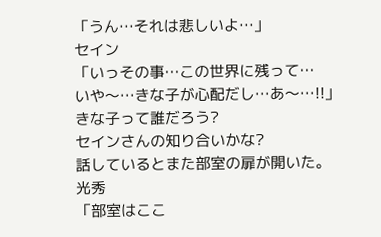「うん…それは悲しいよ…」
セイン
「いっその事…この世界に残って…
いや〜…きな子が心配だし…あ〜…!!」
きな子って誰だろう?
セインさんの知り合いかな?
話しているとまた部室の扉が開いた。
光秀
「部室はここ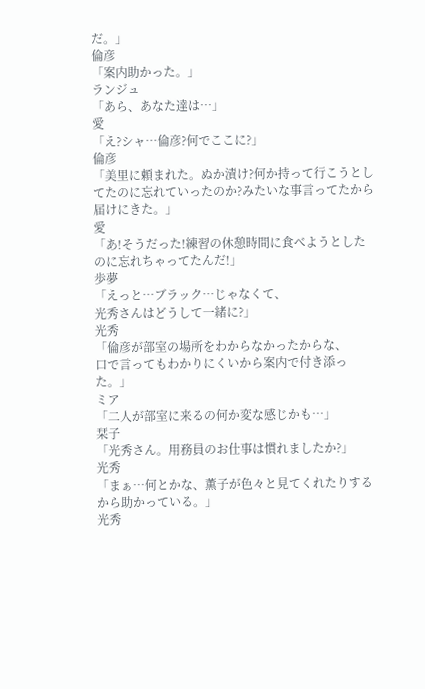だ。」
倫彦
「案内助かった。」
ランジュ
「あら、あなた達は…」
愛
「え?シャ…倫彦?何でここに?」
倫彦
「美里に頼まれた。ぬか漬け?何か持って行こうとしてたのに忘れていったのか?みたいな事言ってたから届けにきた。」
愛
「あ!そうだった!練習の休憩時間に食べようとしたのに忘れちゃってたんだ!」
歩夢
「えっと…ブラック…じゃなくて、
光秀さんはどうして一緒に?」
光秀
「倫彦が部室の場所をわからなかったからな、
口で言ってもわかりにくいから案内で付き添った。」
ミア
「二人が部室に来るの何か変な感じかも…」
栞子
「光秀さん。用務員のお仕事は慣れましたか?」
光秀
「まぁ…何とかな、薫子が色々と見てくれたりするから助かっている。」
光秀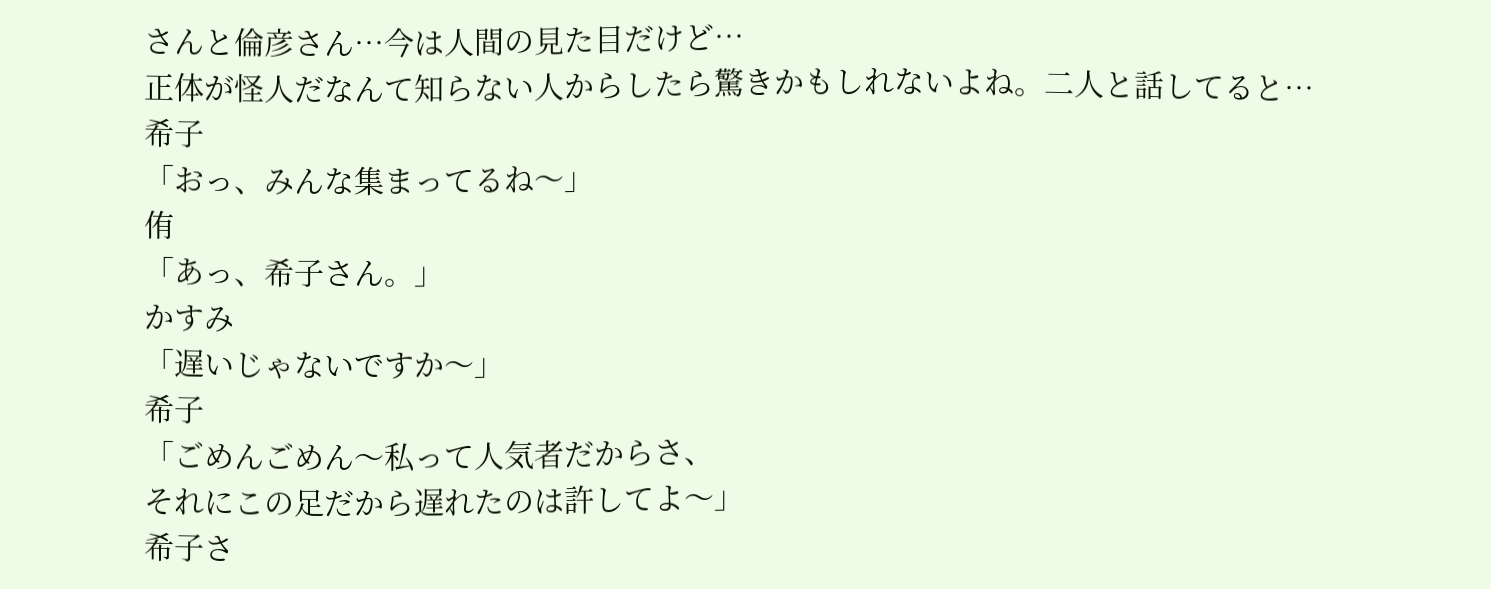さんと倫彦さん…今は人間の見た目だけど…
正体が怪人だなんて知らない人からしたら驚きかもしれないよね。二人と話してると…
希子
「おっ、みんな集まってるね〜」
侑
「あっ、希子さん。」
かすみ
「遅いじゃないですか〜」
希子
「ごめんごめん〜私って人気者だからさ、
それにこの足だから遅れたのは許してよ〜」
希子さ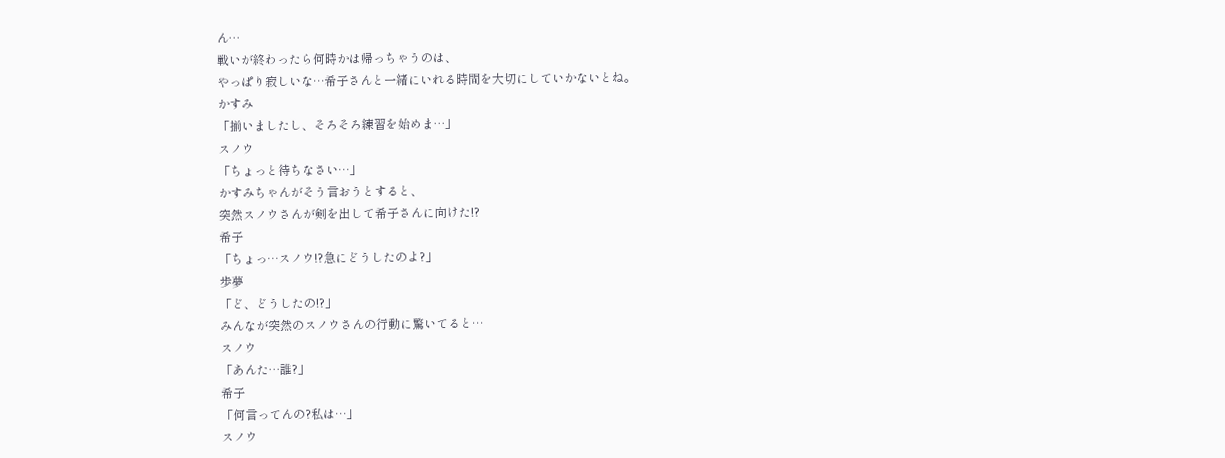ん…
戦いが終わったら何時かは帰っちゃうのは、
やっぱり寂しいな…希子さんと一緒にいれる時間を大切にしていかないとね。
かすみ
「揃いましたし、そろそろ練習を始めま…」
スノウ
「ちょっと待ちなさい…」
かすみちゃんがそう言おうとすると、
突然スノウさんが剣を出して希子さんに向けた!?
希子
「ちょっ…スノウ!?急にどうしたのよ?」
歩夢
「ど、どうしたの!?」
みんなが突然のスノウさんの行動に驚いてると…
スノウ
「あんた…誰?」
希子
「何言ってんの?私は…」
スノウ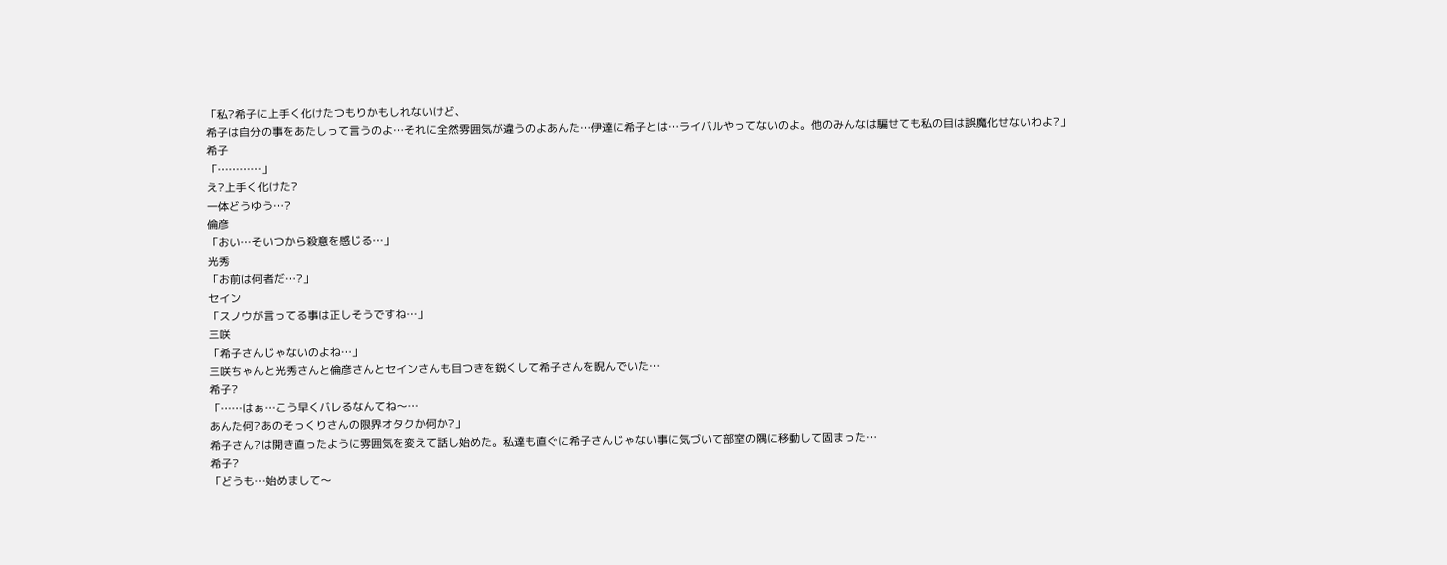「私?希子に上手く化けたつもりかもしれないけど、
希子は自分の事をあたしって言うのよ…それに全然雰囲気が違うのよあんた…伊達に希子とは…ライバルやってないのよ。他のみんなは騙せても私の目は誤魔化せないわよ?」
希子
「…………」
え?上手く化けた?
一体どうゆう…?
倫彦
「おい…そいつから殺意を感じる…」
光秀
「お前は何者だ…?」
セイン
「スノウが言ってる事は正しそうですね…」
三咲
「希子さんじゃないのよね…」
三咲ちゃんと光秀さんと倫彦さんとセインさんも目つきを鋭くして希子さんを睨んでいた…
希子?
「……はぁ…こう早くバレるなんてね〜…
あんた何?あのそっくりさんの限界オタクか何か?」
希子さん?は開き直ったように雰囲気を変えて話し始めた。私達も直ぐに希子さんじゃない事に気づいて部室の隅に移動して固まった…
希子?
「どうも…始めまして〜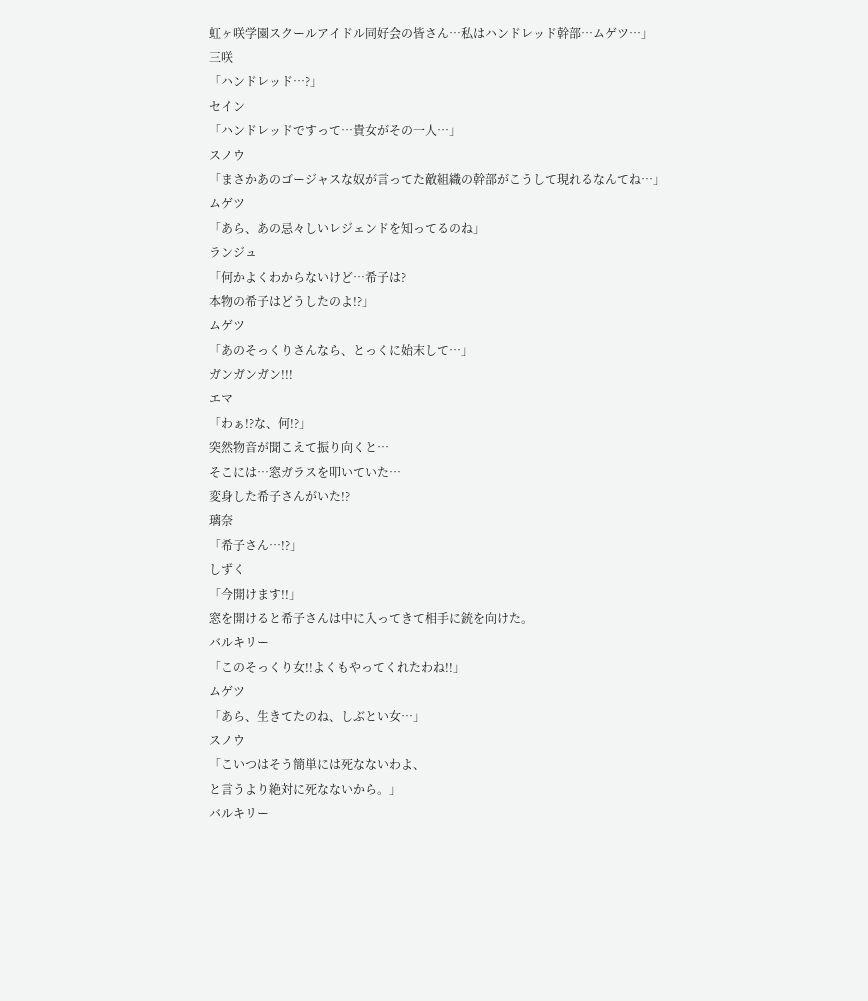虹ヶ咲学園スクールアイドル同好会の皆さん…私はハンドレッド幹部…ムゲツ…」
三咲
「ハンドレッド…?」
セイン
「ハンドレッドですって…貴女がその一人…」
スノウ
「まさかあのゴージャスな奴が言ってた敵組織の幹部がこうして現れるなんてね…」
ムゲツ
「あら、あの忌々しいレジェンドを知ってるのね」
ランジュ
「何かよくわからないけど…希子は?
本物の希子はどうしたのよ!?」
ムゲツ
「あのそっくりさんなら、とっくに始末して…」
ガンガンガン!!!
エマ
「わぁ!?な、何!?」
突然物音が聞こえて振り向くと…
そこには…窓ガラスを叩いていた…
変身した希子さんがいた!?
璃奈
「希子さん…!?」
しずく
「今開けます!!」
窓を開けると希子さんは中に入ってきて相手に銃を向けた。
バルキリー
「このそっくり女!!よくもやってくれたわね!!」
ムゲツ
「あら、生きてたのね、しぶとい女…」
スノウ
「こいつはそう簡単には死なないわよ、
と言うより絶対に死なないから。」
バルキリー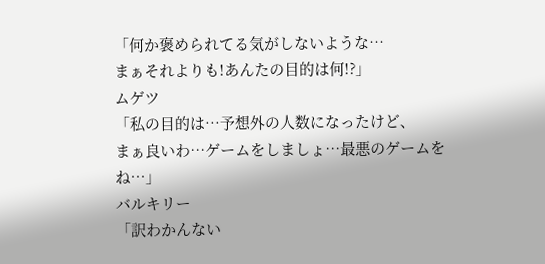「何か褒められてる気がしないような…
まぁそれよりも!あんたの目的は何!?」
ムゲツ
「私の目的は…予想外の人数になったけど、
まぁ良いわ…ゲームをしましょ…最悪のゲームをね…」
バルキリー
「訳わかんない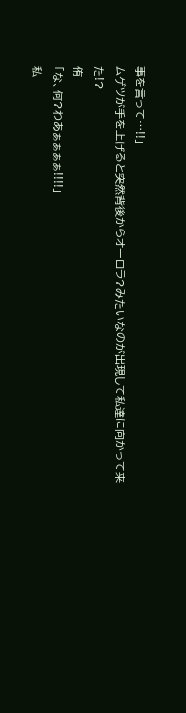事を言って…!!」
ムゲツが手を上げると突然背後からオーロラ?みたいなのが出現して私達に向かって来た!?
侑
「な、何?わあぁぁぁぁ!!!!」
私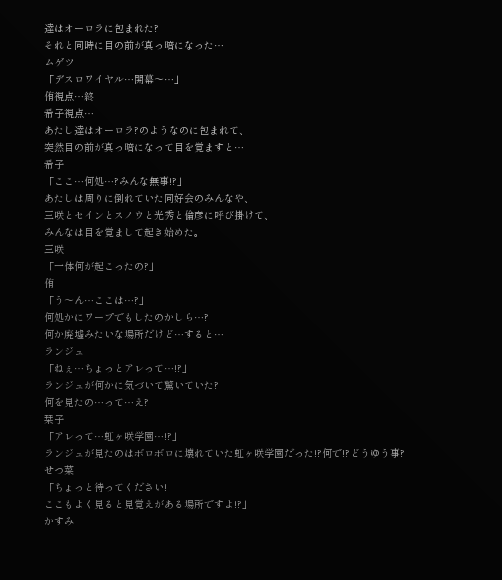達はオーロラに包まれた?
それと同時に目の前が真っ暗になった…
ムゲツ
「デスロワイヤル…開幕〜…」
侑視点…終
希子視点…
あたし達はオーロラ?のようなのに包まれて、
突然目の前が真っ暗になって目を覚ますと…
希子
「ここ…何処…?みんな無事!?」
あたしは周りに倒れていた同好会のみんなや、
三咲とセインとスノウと光秀と倫彦に呼び掛けて、
みんなは目を覚まして起き始めた。
三咲
「一体何が起こったの?」
侑
「う〜ん…ここは…?」
何処かにワープでもしたのかしら…?
何か廃墟みたいな場所だけど…すると…
ランジュ
「ねぇ…ちょっとアレって…!?」
ランジュが何かに気づいて驚いていた?
何を見たの…って…え?
栞子
「アレって…虹ヶ咲学園…!?」
ランジュが見たのはボロボロに壊れていた虹ヶ咲学園だった!?何で!?どうゆう事?
せつ菜
「ちょっと待ってください!
ここもよく見ると見覚えがある場所ですよ!?」
かすみ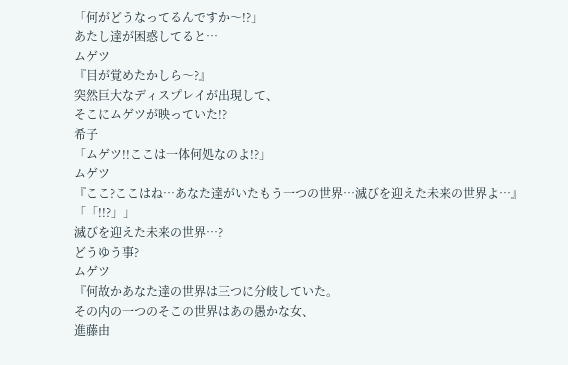「何がどうなってるんですか〜!?」
あたし達が困惑してると…
ムゲツ
『目が覚めたかしら〜?』
突然巨大なディスプレイが出現して、
そこにムゲツが映っていた!?
希子
「ムゲツ!!ここは一体何処なのよ!?」
ムゲツ
『ここ?ここはね…あなた達がいたもう一つの世界…滅びを迎えた未来の世界よ…』
「「!!?」」
滅びを迎えた未来の世界…?
どうゆう事?
ムゲツ
『何故かあなた達の世界は三つに分岐していた。
その内の一つのそこの世界はあの愚かな女、
進藤由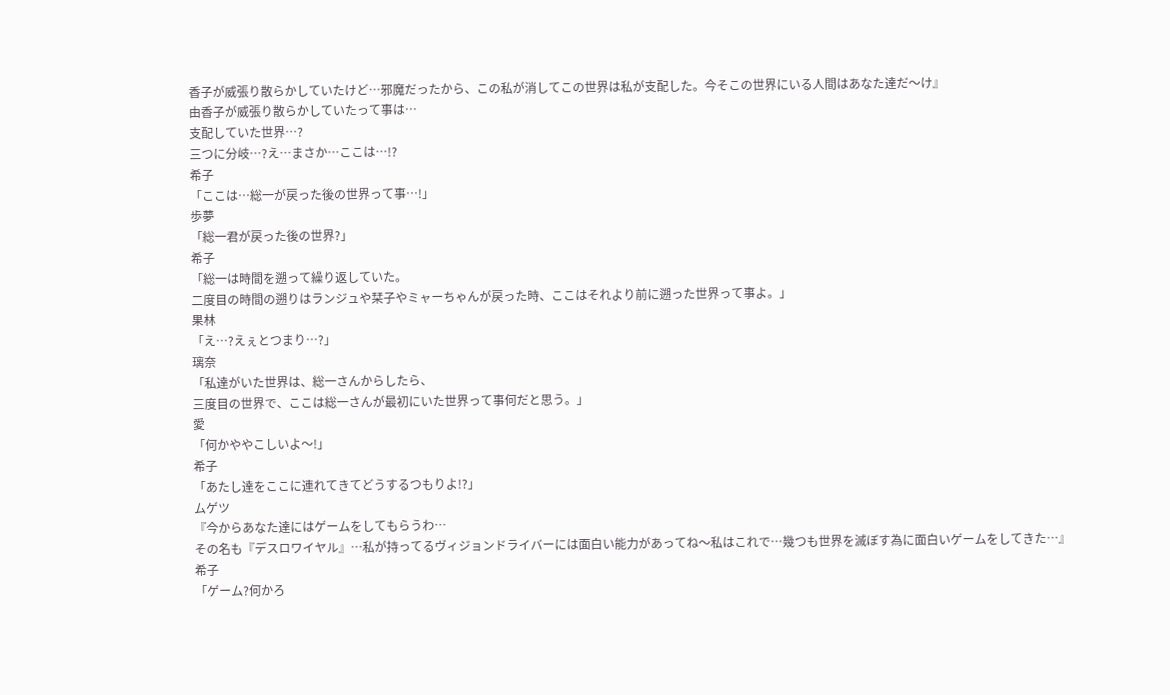香子が威張り散らかしていたけど…邪魔だったから、この私が消してこの世界は私が支配した。今そこの世界にいる人間はあなた達だ〜け』
由香子が威張り散らかしていたって事は…
支配していた世界…?
三つに分岐…?え…まさか…ここは…!?
希子
「ここは…総一が戻った後の世界って事…!」
歩夢
「総一君が戻った後の世界?」
希子
「総一は時間を遡って繰り返していた。
二度目の時間の遡りはランジュや栞子やミャーちゃんが戻った時、ここはそれより前に遡った世界って事よ。」
果林
「え…?えぇとつまり…?」
璃奈
「私達がいた世界は、総一さんからしたら、
三度目の世界で、ここは総一さんが最初にいた世界って事何だと思う。」
愛
「何かややこしいよ〜!」
希子
「あたし達をここに連れてきてどうするつもりよ!?」
ムゲツ
『今からあなた達にはゲームをしてもらうわ…
その名も『デスロワイヤル』…私が持ってるヴィジョンドライバーには面白い能力があってね〜私はこれで…幾つも世界を滅ぼす為に面白いゲームをしてきた…』
希子
「ゲーム?何かろ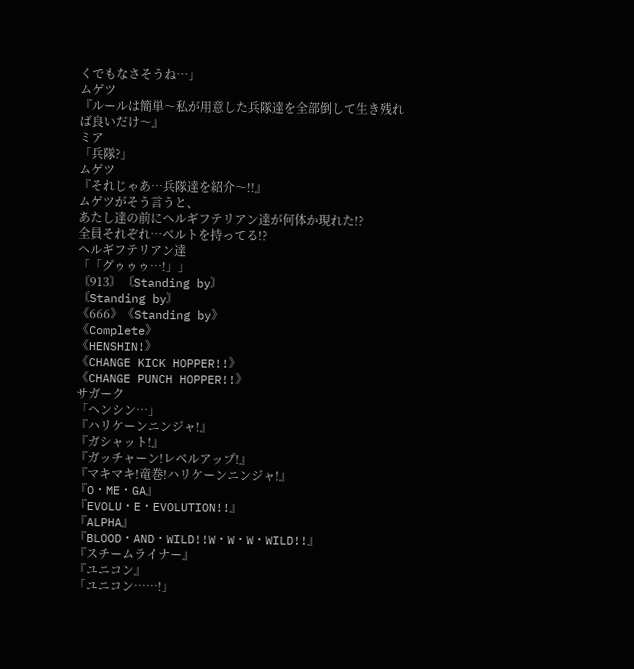くでもなさそうね…」
ムゲツ
『ルールは簡単〜私が用意した兵隊達を全部倒して生き残れば良いだけ〜』
ミア
「兵隊?」
ムゲツ
『それじゃあ…兵隊達を紹介〜!!』
ムゲツがそう言うと、
あたし達の前にヘルギフテリアン達が何体か現れた!?
全員それぞれ…ベルトを持ってる!?
ヘルギフテリアン達
「「グゥゥゥ…!」」
〘913〙〘Standing by〙
〘Standing by〙
《666》《Standing by》
《Complete》
《HENSHIN!》
《CHANGE KICK HOPPER!!》
《CHANGE PUNCH HOPPER!!》
サガーク
「ヘンシン…」
『ハリケーンニンジャ!』
『ガシャット!』
『ガッチャーン!レベルアップ!』
『マキマキ!竜巻!ハリケーンニンジャ!』
『O・ME・GA』
『EVOLU・E・EVOLUTION!!』
『ALPHA』
『BLOOD・AND・WILD!!W・W・W・WILD!!』
『スチームライナー』
『ユニコン』
「ユニコン……!」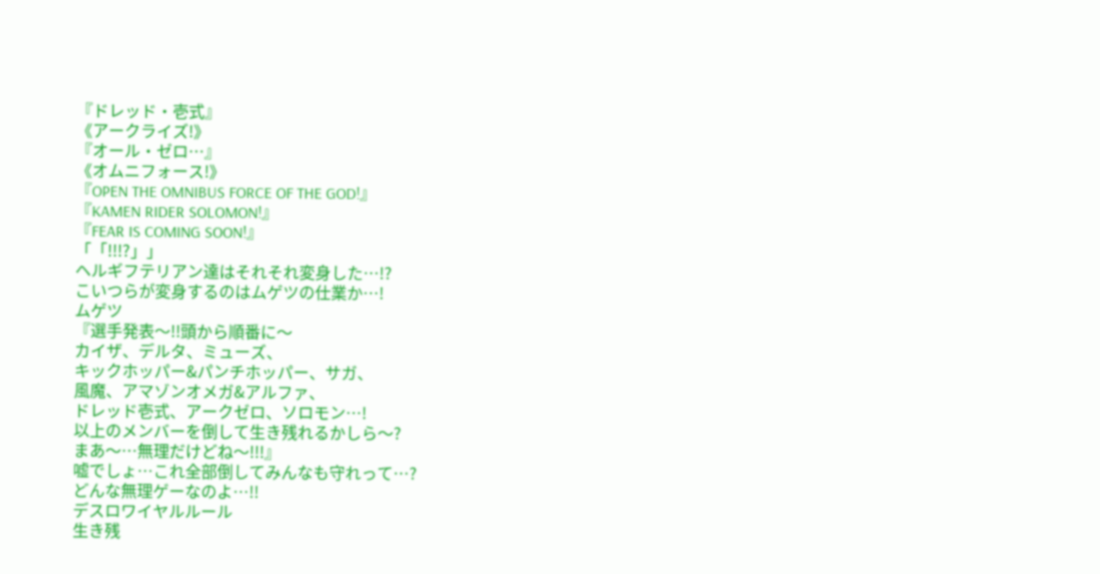『ドレッド・壱式』
《アークライズ!》
『オール・ゼロ…』
《オムニフォース!》
『OPEN THE OMNIBUS FORCE OF THE GOD!』
『KAMEN RIDER SOLOMON!』
『FEAR IS COMING SOON!』
「「!!!?」」
ヘルギフテリアン達はそれそれ変身した…!?
こいつらが変身するのはムゲツの仕業か…!
ムゲツ
『選手発表〜!!頭から順番に〜
カイザ、デルタ、ミューズ、
キックホッパー&パンチホッパー、サガ、
風魔、アマゾンオメガ&アルファ、
ドレッド壱式、アークゼロ、ソロモン…!
以上のメンバーを倒して生き残れるかしら〜?
まあ〜…無理だけどね〜!!!』
嘘でしょ…これ全部倒してみんなも守れって…?
どんな無理ゲーなのよ…!!
デスロワイヤルルール
生き残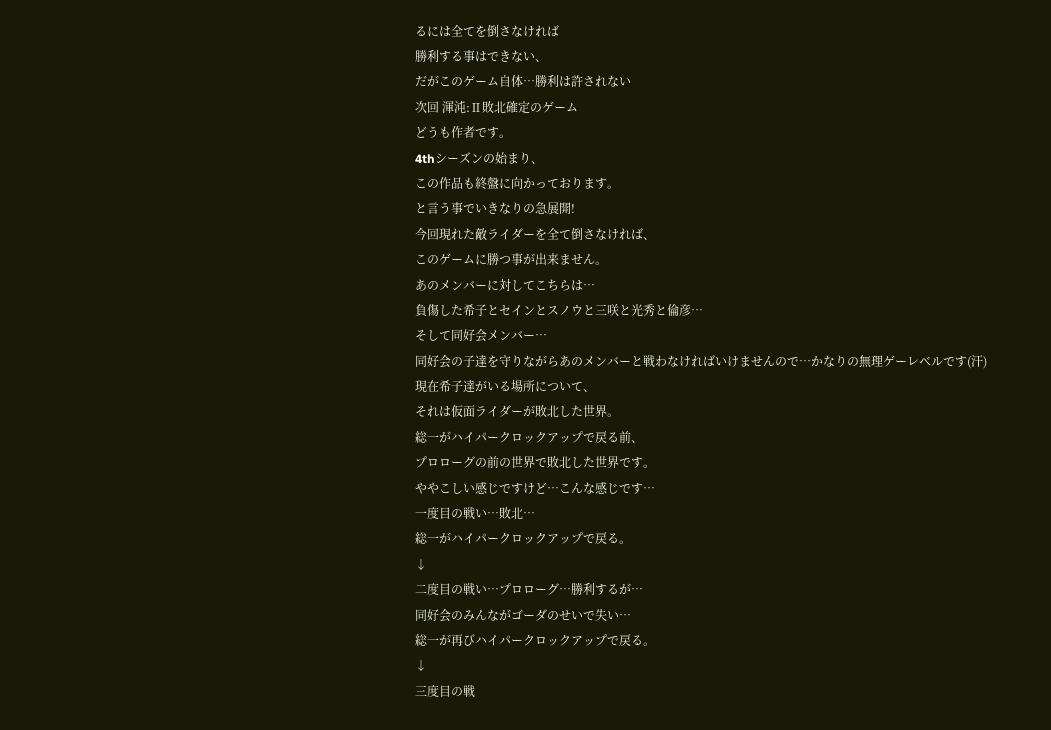るには全てを倒さなければ
勝利する事はできない、
だがこのゲーム自体…勝利は許されない
次回 渾沌:Ⅱ敗北確定のゲーム
どうも作者です。
4thシーズンの始まり、
この作品も終盤に向かっております。
と言う事でいきなりの急展開!
今回現れた敵ライダーを全て倒さなければ、
このゲームに勝つ事が出来ません。
あのメンバーに対してこちらは…
負傷した希子とセインとスノウと三咲と光秀と倫彦…
そして同好会メンバー…
同好会の子達を守りながらあのメンバーと戦わなければいけませんので…かなりの無理ゲーレベルです(汗)
現在希子達がいる場所について、
それは仮面ライダーが敗北した世界。
総一がハイパークロックアップで戻る前、
プロローグの前の世界で敗北した世界です。
ややこしい感じですけど…こんな感じです…
一度目の戦い…敗北…
総一がハイパークロックアップで戻る。
↓
二度目の戦い…プロローグ…勝利するが…
同好会のみんながゴーダのせいで失い…
総一が再びハイパークロックアップで戻る。
↓
三度目の戦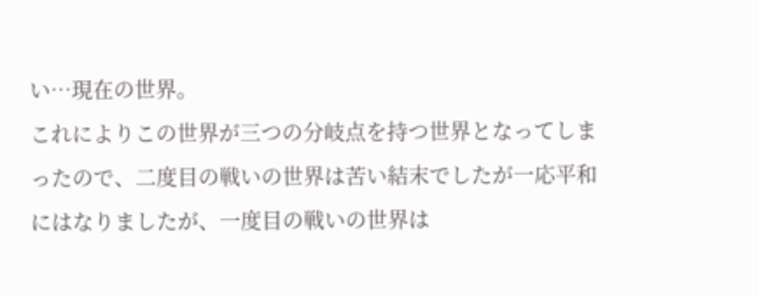い…現在の世界。
これによりこの世界が三つの分岐点を持つ世界となってしまったので、二度目の戦いの世界は苦い結末でしたが一応平和にはなりましたが、一度目の戦いの世界は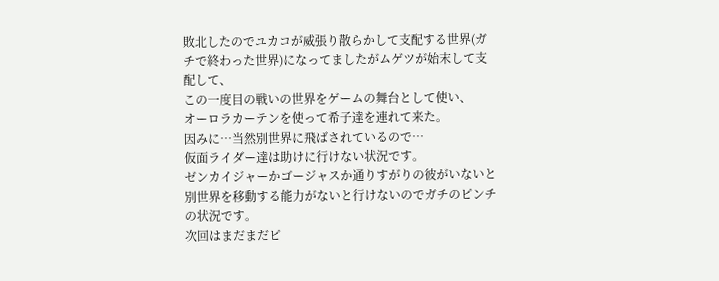敗北したのでユカコが威張り散らかして支配する世界(ガチで終わった世界)になってましたがムゲツが始末して支配して、
この一度目の戦いの世界をゲームの舞台として使い、
オーロラカーテンを使って希子達を連れて来た。
因みに…当然別世界に飛ばされているので…
仮面ライダー達は助けに行けない状況です。
ゼンカイジャーかゴージャスか通りすがりの彼がいないと別世界を移動する能力がないと行けないのでガチのピンチの状況です。
次回はまだまだピ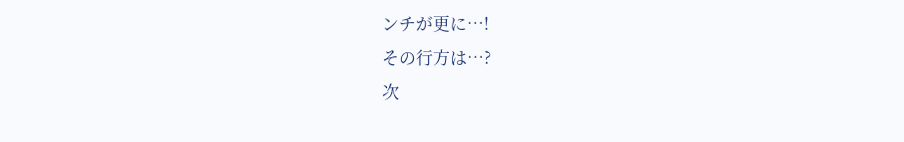ンチが更に…!
その行方は…?
次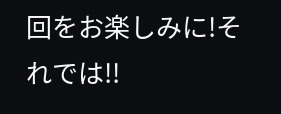回をお楽しみに!それでは!!